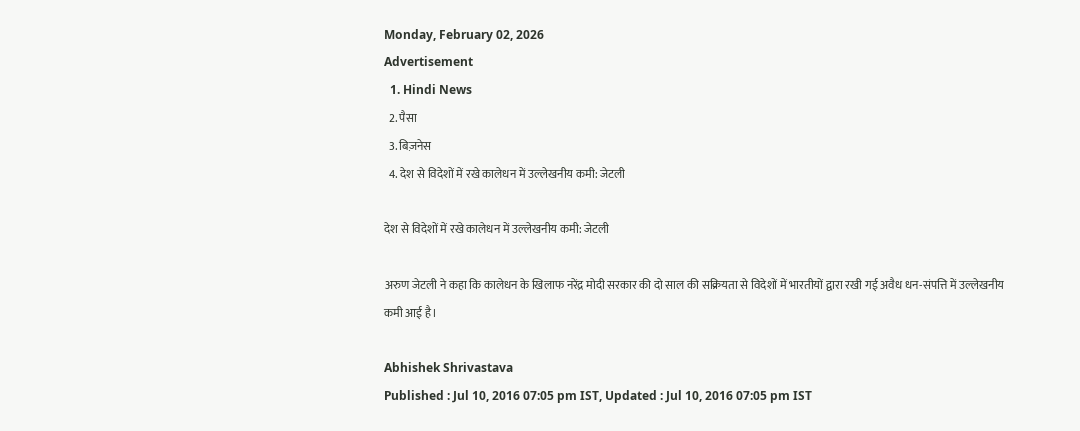Monday, February 02, 2026
Advertisement
  1. Hindi News
  2. पैसा
  3. बिज़नेस
  4. देश से विदेशों में रखे कालेधन में उल्लेखनीय कमी: जेटली

देश से विदेशों में रखे कालेधन में उल्लेखनीय कमी: जेटली

अरुण जेटली ने कहा कि कालेधन के खिलाफ नरेंद्र मोदी सरकार की दो साल की सक्रियता से विदेशों में भारतीयों द्वारा रखी गई अवैध धन-संपत्ति में उल्लेखनीय कमी आई है।

Abhishek Shrivastava
Published : Jul 10, 2016 07:05 pm IST, Updated : Jul 10, 2016 07:05 pm IST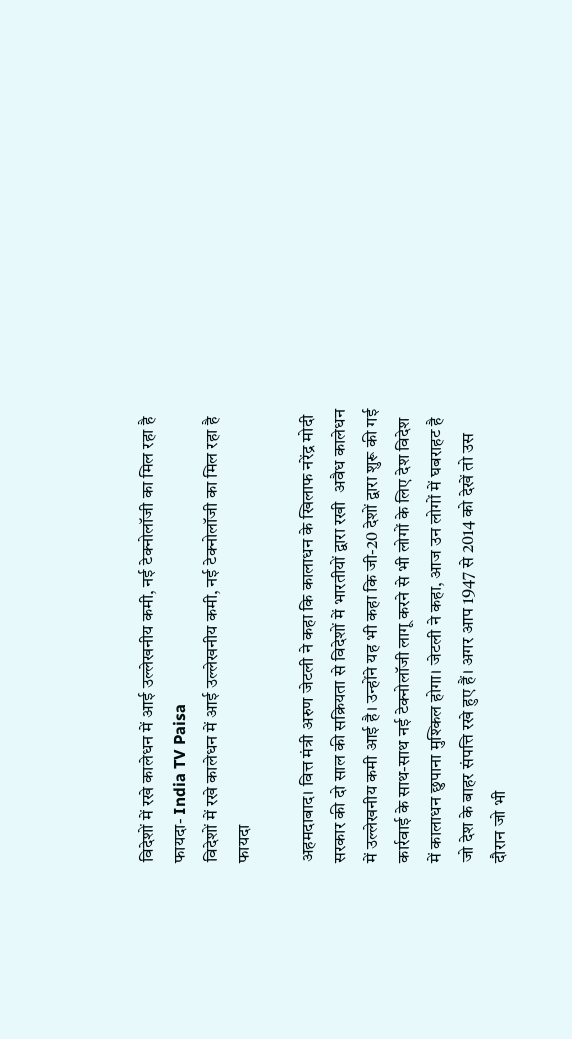विदेशों में रखे कालेधन में आई उल्लेखनीय कमी, नई टेक्‍नोलॉजी का मिल रहा है फायदा- India TV Paisa
विदेशों में रखे कालेधन में आई उल्लेखनीय कमी, नई टेक्‍नोलॉजी का मिल रहा है फायदा

अहमदाबाद। वित्त मंत्री अरुण जेटली ने कहा कि कालाधन के खिलाफ नरेंद्र मोदी सरकार की दो साल की सक्रियता से विदेशों में भारतीयों द्वारा रखी  अवैध कालेधन में उल्लेखनीय कमी आई है। उन्होंने यह भी कहा कि जी-20 देशों द्वारा शुरू की गई कार्रवाई के साथ-साथ नई टेक्‍नोलॉजी लागू करने से भी लोगों के लिए देश विदेश में कालाधन छुपाना मुश्किल होगा। जेटली ने कहा, आज उन लोगों में घबराहट है जो देश के बाहर संपत्ति रखे हुए हैं। अगर आप 1947 से 2014 को देखें तो उस दौरान जो भी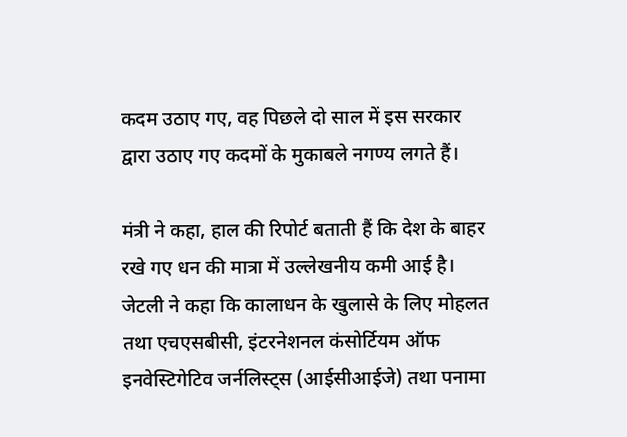कदम उठाए गए, वह पिछले दो साल में इस सरकार द्वारा उठाए गए कदमों के मुकाबले नगण्य लगते हैं।

मंत्री ने कहा, हाल की रिपोर्ट बताती हैं कि देश के बाहर रखे गए धन की मात्रा में उल्लेखनीय कमी आई है। जेटली ने कहा कि कालाधन के खुलासे के लिए मोहलत तथा एचएसबीसी, इंटरनेशनल कंसोर्टियम ऑफ इनवेस्टिगेटिव जर्नलिस्ट्स (आईसीआईजे) तथा पनामा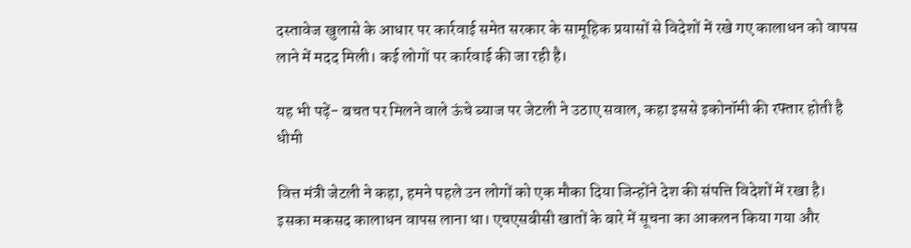दस्तावेज खुलासे के आधार पर कार्रवाई समेत सरकार के सामूहिक प्रयासों से विदेशों में रखे गए कालाधन को वापस लाने में मदद मिली। कई लोगों पर कार्रवाई की जा रही है।

यह भी पढ़ें- बचत पर मिलने वाले ऊंचे ब्‍याज पर जेटली ने उठाए सवाल, कहा इससे इकोनॉमी की रफ्तार होती है धीमी

वित्त मंत्री जेटली ने कहा, हमने पहले उन लोगों को एक मौका दिया जिन्होंने देश की संपत्ति विदेशों में रखा है। इसका मकसद कालाधन वापस लाना था। एचएसबीसी खातों के बारे में सूचना का आकलन किया गया और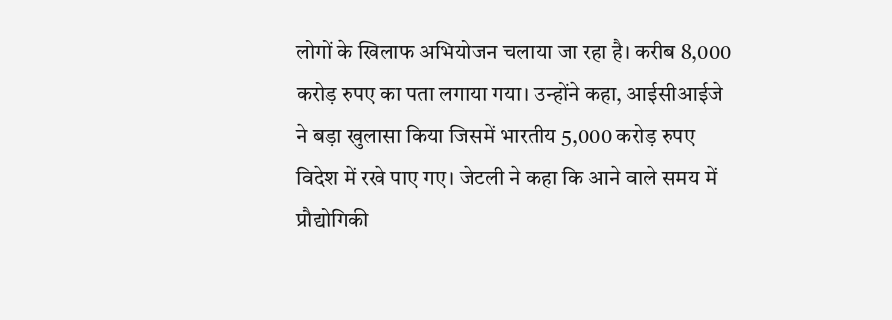लोगों के खिलाफ अभियोजन चलाया जा रहा है। करीब 8,000 करोड़ रुपए का पता लगाया गया। उन्होंने कहा, आईसीआईजे ने बड़ा खुलासा किया जिसमें भारतीय 5,000 करोड़ रुपए विदेश में रखे पाए गए। जेटली ने कहा कि आने वाले समय में प्रौद्योगिकी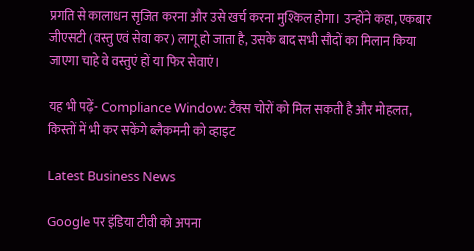प्रगति से कालाधन सृजित करना और उसे खर्च करना मुश्किल होगा। उन्होंने कहा, एकबार जीएसटी (वस्तु एवं सेवा कर) लागू हो जाता है, उसके बाद सभी सौदों का मिलान किया जाएगा चाहे वे वस्तुएं हों या फिर सेवाएं।

यह भी पढ़ें- Compliance Window: टैक्स चोरों को मिल सकती है और मोहलत, किस्तों में भी कर सकेंगे ब्लैकमनी को व्हाइट

Latest Business News

Google पर इंडिया टीवी को अपना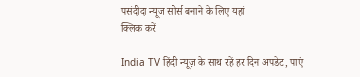पसंदीदा न्यूज सोर्स बनाने के लिए यहां
क्लिक करें

India TV हिंदी न्यूज़ के साथ रहें हर दिन अपडेट, पाएं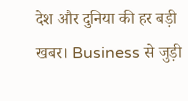देश और दुनिया की हर बड़ी खबर। Business से जुड़ी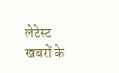लेटेस्ट खबरों के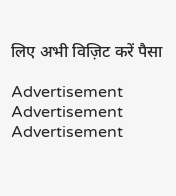लिए अभी विज़िट करें पैसा

Advertisement
Advertisement
Advertisement